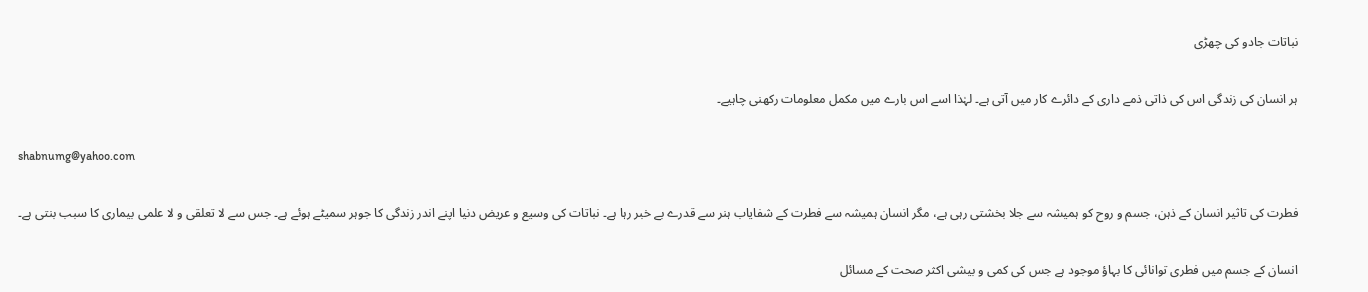نباتات جادو کی چھڑی

ہر انسان کی زندگی اس کی ذاتی ذمے داری کے دائرے کار میں آتی ہے۔ لہٰذا اسے اس بارے میں مکمل معلومات رکھنی چاہیے۔

shabnumg@yahoo.com

فطرت کی تاثیر انسان کے ذہن، جسم و روح کو ہمیشہ سے جلا بخشتی رہی ہے، مگر انسان ہمیشہ سے فطرت کے شفایاب ہنر سے قدرے بے خبر رہا ہے۔ نباتات کی وسیع و عریض دنیا اپنے اندر زندگی کا جوہر سمیٹے ہوئے ہے۔ جس سے لا تعلقی و لا علمی بیماری کا سبب بنتی ہے۔

انسان کے جسم میں فطری توانائی کا بہاؤ موجود ہے جس کی کمی و بیشی اکثر صحت کے مسائل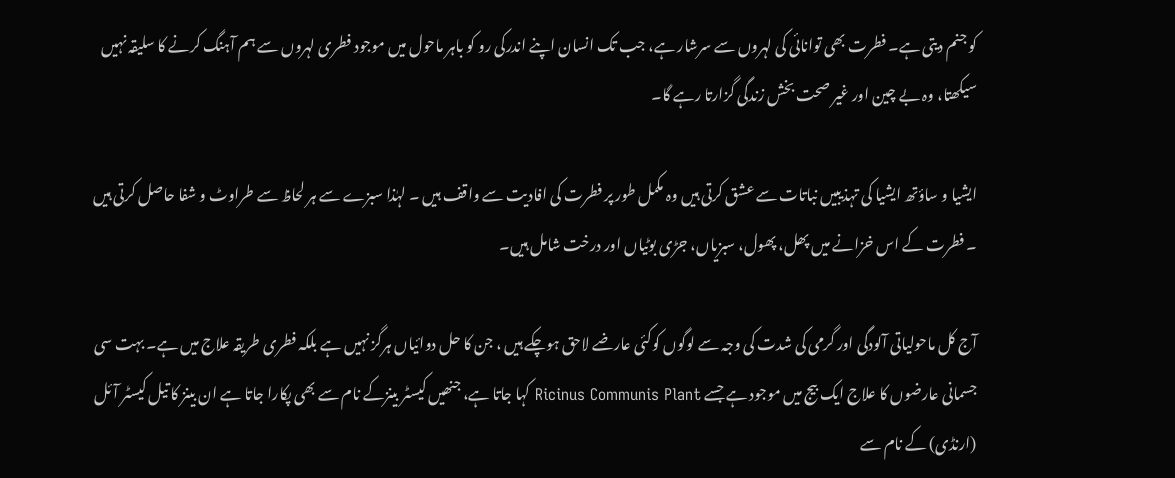کو جنم دیتی ہے۔ فطرت بھی توانائی کی لہروں سے سرشار ہے، جب تک انسان اپنے اندرکی رو کو باہر ماحول میں موجود فطری لہروں سے ہم آہنگ کرنے کا سلیقہ نہیں سیکھتا، وہ بے چین اور غیر صحت بخش زندگی گزارتا رہے گا۔

ایشیا و ساؤتھ ایشیا کی تہذیبیں نباتات سے عشق کرتی ہیں وہ مکمل طور پر فطرت کی افادیت سے واقف ہیں ۔ لہٰذا سبزے سے ہر لحاظ سے طراوٹ و شفا حاصل کرتی ہیں ۔ فطرت کے اس خزانے میں پھل، پھول، سبزیاں، جڑی بوٹیاں اور درخت شامل ہیں۔

آج کل ماحولیاتی آلودگی اور گرمی کی شدت کی وجہ سے لوگوں کوکئی عارضے لاحق ہوچکے ہیں ، جن کا حل دوائیاں ہرگز نہیں ہے بلکہ فطری طریقہ علاج میں ہے۔ بہت سی جسمانی عارضوں کا علاج ایک بیج میں موجود ہے جسے Ricinus Communis Plant کہا جاتا ہے، جنھیں کیسٹر بینزکے نام سے بھی پکارا جاتا ہے ان بینز کا تیل کیسٹر آئل (ارنڈی) کے نام سے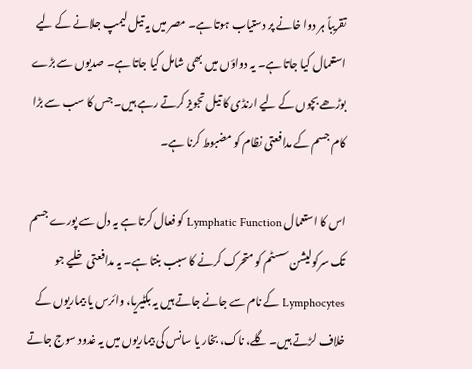تقریباً ہر دوا خانے پر دستیاب ہوتا ہے۔ مصر میں یہ تیل لیمپ جلانے کے لیے استعمال کیا جاتا ہے۔ یہ دواؤں میں بھی شامل کیا جاتا ہے۔ صدیوں سے بڑے بوڑھے بچوں کے لیے ارنڈی کا تیل تجویز کرتے رہے ہیں۔ جس کا سب سے بڑا کام جسم کے مدافعتی نظام کو مضبوط کرنا ہے۔

اس کا استعمال Lymphatic Function کو فعال کرتا ہے یہ دل سے پورے جسم تک سرکولیشن سسٹم کو متحرک کرنے کا سبب بنتا ہے۔ یہ مدافعتی خلیے جو Lymphocytes کے نام سے جانے جاتے ہیں یہ بکٹیریا، وائرس یا بیماریوں کے خلاف لڑتے ہیں۔ گلے، ناک، بخار یا سانس کی بیماریوں میں یہ غدود سوج جاتے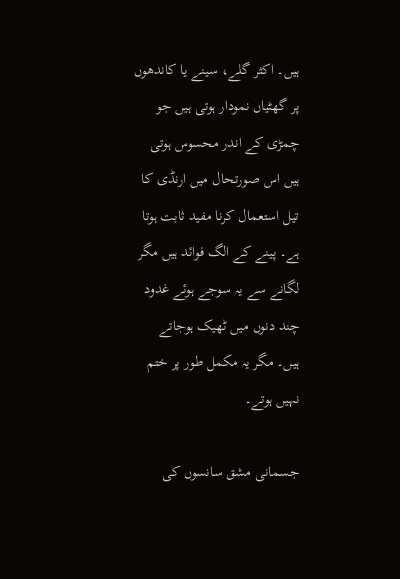ہیں۔ اکثر گلے، سینے یا کاندھوں پر گھٹیاں نمودار ہوتی ہیں جو چمڑی کے اندر محسوس ہوتی ہیں اس صورتحال میں ارنڈی کا تیل استعمال کرنا مفید ثابت ہوتا ہے۔ پینے کے الگ فوائد ہیں مگر لگانے سے یہ سوجے ہوئے غدود چند دنوں میں ٹھیک ہوجاتے ہیں۔ مگر یہ مکمل طور پر ختم نہیں ہوتے۔

جسمانی مشق سانسوں کی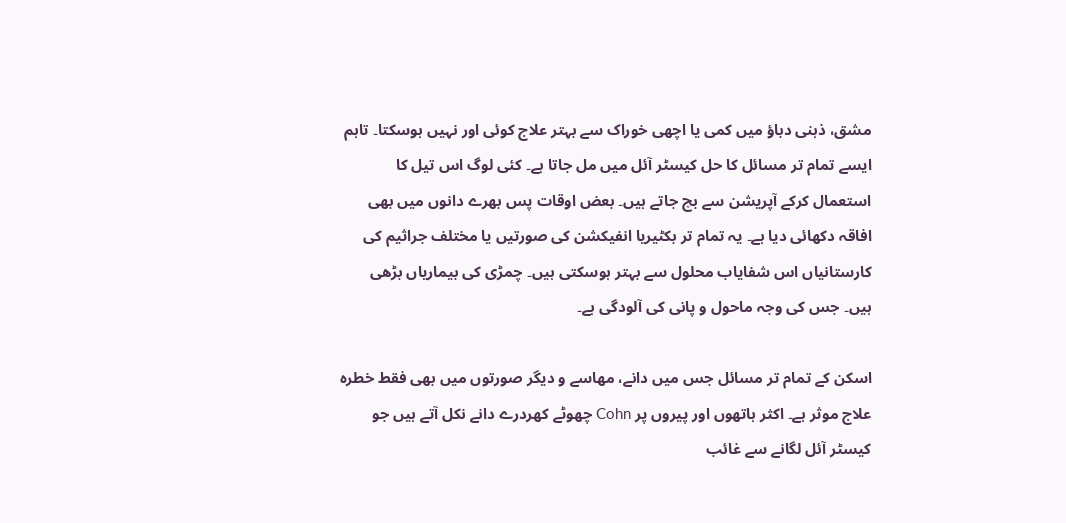مشق، ذہنی دباؤ میں کمی یا اچھی خوراک سے بہتر علاج کوئی اور نہیں ہوسکتا۔ تاہم ایسے تمام تر مسائل کا حل کیسٹر آئل میں مل جاتا ہے۔ کئی لوگ اس تیل کا استعمال کرکے آپریشن سے بچ جاتے ہیں۔ بعض اوقات پس بھرے دانوں میں بھی افاقہ دکھائی دیا ہے۔ یہ تمام تر بکٹیریا انفیکشن کی صورتیں یا مختلف جراثیم کی کارستانیاں اس شفایاب محلول سے بہتر ہوسکتی ہیں۔ چمڑی کی بیماریاں بڑھی ہیں۔ جس کی وجہ ماحول و پانی کی آلودگی ہے۔

اسکن کے تمام تر مسائل جس میں دانے، مھاسے و دیگر صورتوں میں بھی فقط خطرہ علاج موثر ہے۔ اکثر ہاتھوں اور پیروں پر Cohn چھوٹے کھردرے دانے نکل آتے ہیں جو کیسٹر آئل لگانے سے غائب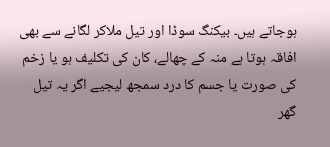ہوجاتے ہیں۔ بیکنگ سوڈا اور تیل ملاکر لگانے سے بھی افاقہ ہوتا ہے منہ کے چھالے، کان کی تکلیف ہو یا زخم کی صورت یا جسم کا درد سمجھ لیجیے اگر یہ تیل گھر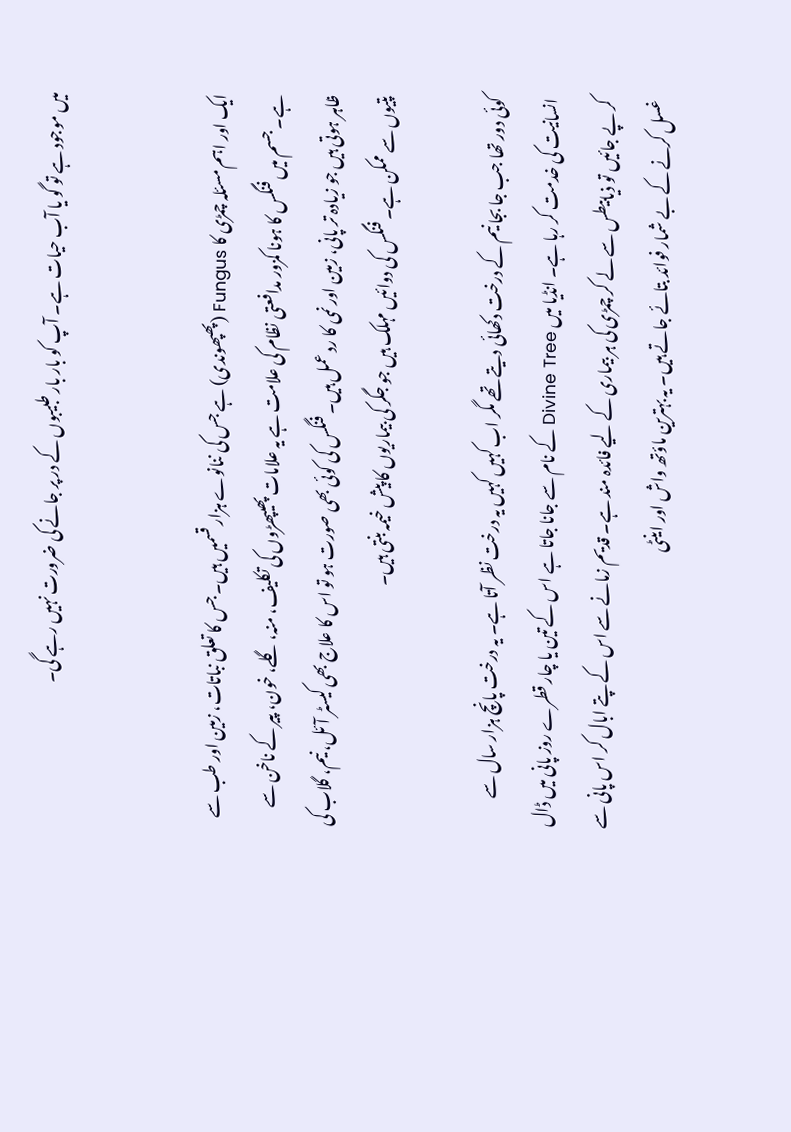میں موجود ہے تو گو یا آب حیات ہے۔ آپ کو بار بار طبیبوں کے در پر جانے کی ضرورت نہیں رہے گی۔


ایک اور اہم مسئلہ چمڑی کا Fungus (پھپھوندی) ہے جس کی ننانوے ہزار قسمیں ہیں۔ جس کا تعلق نباتات، زمین اور طب سے ہے۔ جسم میں فنگس کا ہونا کمزور مدافعتی نظام کی علامت ہے یہ علامات پھیپھڑوں کی تکلیف، منہ، گلے، خون، پیر کے ناخن سے ظاہر ہوتی ہیں جو زیادہ تر پانی، زمین اور نمی کا رد عمل ہیں۔ فنگس کی کوئی بھی صورت ہو تو اس کا علاج بھی کیسٹر آئل، نیم، گلاب کی پتیوں سے ممکن ہے۔ فنگس کی دوائیں مہلک ہیں جو جگر کی بیماریوں کا پیش خیمہ بنتی ہیں۔

کوئی دور تھا جب جا بجا نیم کے درخت دکھائی دیتے تھے مگر اب کہیں کہیں یہ درخت نظر آتا ہے۔ یہ درخت پانچ ہزار سال سے انسانیت کی خدمت کر رہا ہے۔ انڈیا میں Divine Tree کے نام سے جانا جاتا ہے اس کے تین یا چار قطرے روز پانی میں ڈال کر پے جائیں تو ذیابیطس سے لے کر چمڑی کی ہر بیماری کے لیے فائدہ مند ہے۔ قدیم زمانے سے اس کے پتے ابال کر اس پانی سے غسل کرنے کے بے شمار فوائد بتائے جاتے ہیں۔ یہ بہترین ماؤتھ واش اور اینٹی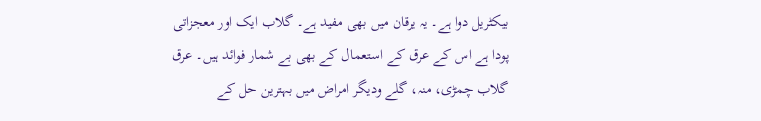بیکٹریل دوا ہے۔ یہ یرقان میں بھی مفید ہے۔ گلاب ایک اور معجزاتی پودا ہے اس کے عرق کے استعمال کے بھی بے شمار فوائد ہیں۔ عرق گلاب چمڑی، منہ، گلے ودیگر امراض میں بہترین حل کے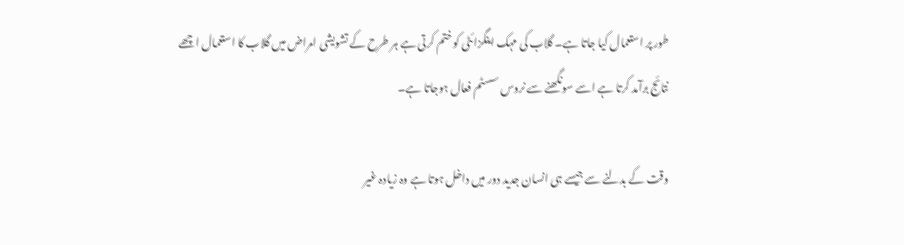طور پر استعمال کیا جاتا ہے۔ گلاب کی مہک اینگزائٹی کو ختم کرتی ہے ہر طرح کے تشویشی امراض میں گلاب کا استعمال اچھے نتائج برآمد کرتا ہے اسے سونگھنے سے نروس سسٹم فعال ہوجاتا ہے۔

وقت کے بدلنے سے جیسے ہی انسان جدید دور میں داخل ہوتا ہے وہ زیادہ غیر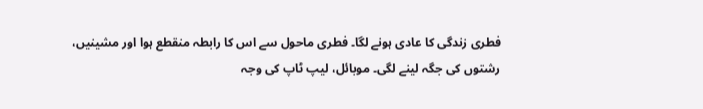فطری زندگی کا عادی ہونے لگا۔ فطری ماحول سے اس کا رابطہ منقطع ہوا اور مشینیں، رشتوں کی جگہ لینے لگی۔ موبائل، لیپ ٹاپ کی وجہ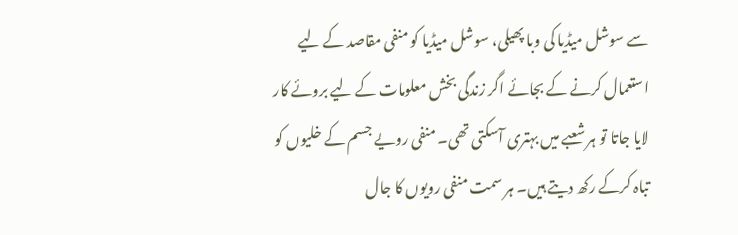سے سوشل میڈیا کی وبا پھیلی، سوشل میڈیا کو منفی مقاصد کے لیے استعمال کرنے کے بجائے اگر زندگی بخش معلومات کے لیے بروئے کار لایا جاتا تو ہر شعبے میں بہتری آسکتی تھی۔ منفی رویے جسم کے خلیوں کو تباہ کرکے رکھ دیتے ہیں۔ ہر سمت منفی رویوں کا جال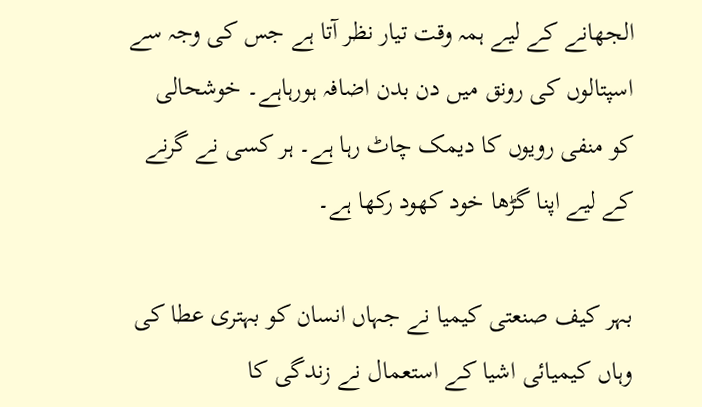الجھانے کے لیے ہمہ وقت تیار نظر آتا ہے جس کی وجہ سے اسپتالوں کی رونق میں دن بدن اضافہ ہورہاہے۔ خوشحالی کو منفی رویوں کا دیمک چاٹ رہا ہے۔ ہر کسی نے گرنے کے لیے اپنا گڑھا خود کھود رکھا ہے۔

بہر کیف صنعتی کیمیا نے جہاں انسان کو بہتری عطا کی وہاں کیمیائی اشیا کے استعمال نے زندگی کا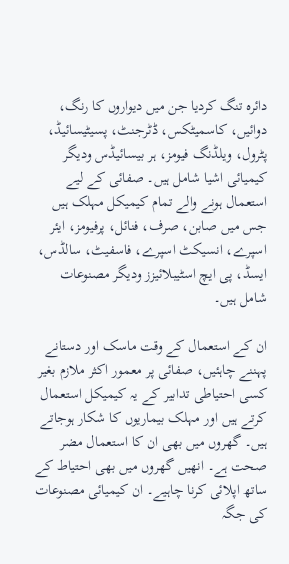دائرہ تنگ کردیا جن میں دیواروں کا رنگ، دوائیں، کاسمیٹکس، ڈٹرجنٹ، پسیٹیسائیڈ، پٹرول، ویلڈنگ فیومز، ہر بیسائیڈس ودیگر کیمیائی اشیا شامل ہیں۔ صفائی کے لیے استعمال ہونے والے تمام کیمیکل مہلک ہیں جس میں صابن، صرف، فنائل، پرفیومز، ایئر اسپرے، انسیکٹ اسپرے، فاسفیٹ، سالڈس، ایسڈ، پی ایچ اسٹیبلائیزز ودیگر مصنوعات شامل ہیں۔

ان کے استعمال کے وقت ماسک اور دستانے پہننے چاہئیں، صفائی پر معمور اکثر ملازم بغیر کسی احتیاطی تدابیر کے یہ کیمیکل استعمال کرتے ہیں اور مہلک بیماریوں کا شکار ہوجاتے ہیں۔ گھروں میں بھی ان کا استعمال مضر صحت ہے۔ انھیں گھروں میں بھی احتیاط کے ساتھ اپلائی کرنا چاہیے۔ ان کیمیائی مصنوعات کی جگہ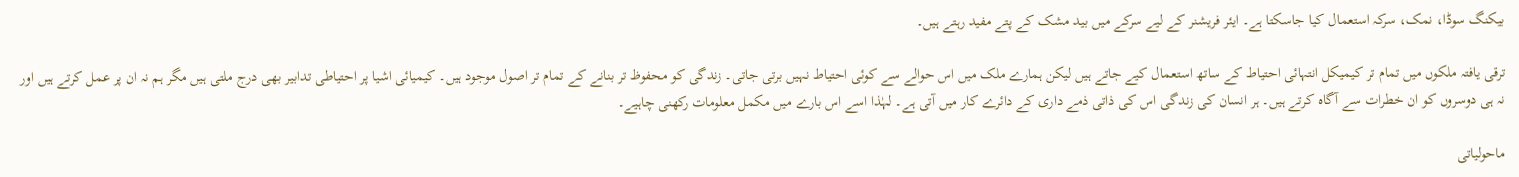بیکنگ سوڈا، نمک، سرکہ استعمال کیا جاسکتا ہے۔ ایئر فریشنر کے لیے سرکے میں بید مشک کے پتے مفید رہتے ہیں۔

ترقی یافتہ ملکوں میں تمام تر کیمیکل انتہائی احتیاط کے ساتھ استعمال کیے جاتے ہیں لیکن ہمارے ملک میں اس حوالے سے کوئی احتیاط نہیں برتی جاتی۔ زندگی کو محفوظ تر بنانے کے تمام تر اصول موجود ہیں۔ کیمیائی اشیا پر احتیاطی تدابیر بھی درج ملتی ہیں مگر ہم نہ ان پر عمل کرتے ہیں اور نہ ہی دوسروں کو ان خطرات سے آگاہ کرتے ہیں۔ ہر انسان کی زندگی اس کی ذاتی ذمے داری کے دائرے کار میں آتی ہے۔ لہٰذا اسے اس بارے میں مکمل معلومات رکھنی چاہیے۔

ماحولیاتی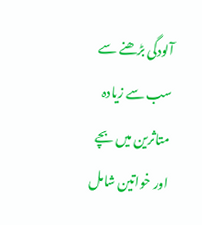آلودگی بڑھنے سے سب سے زیادہ متاثرین میں بچے اور خواتین شامل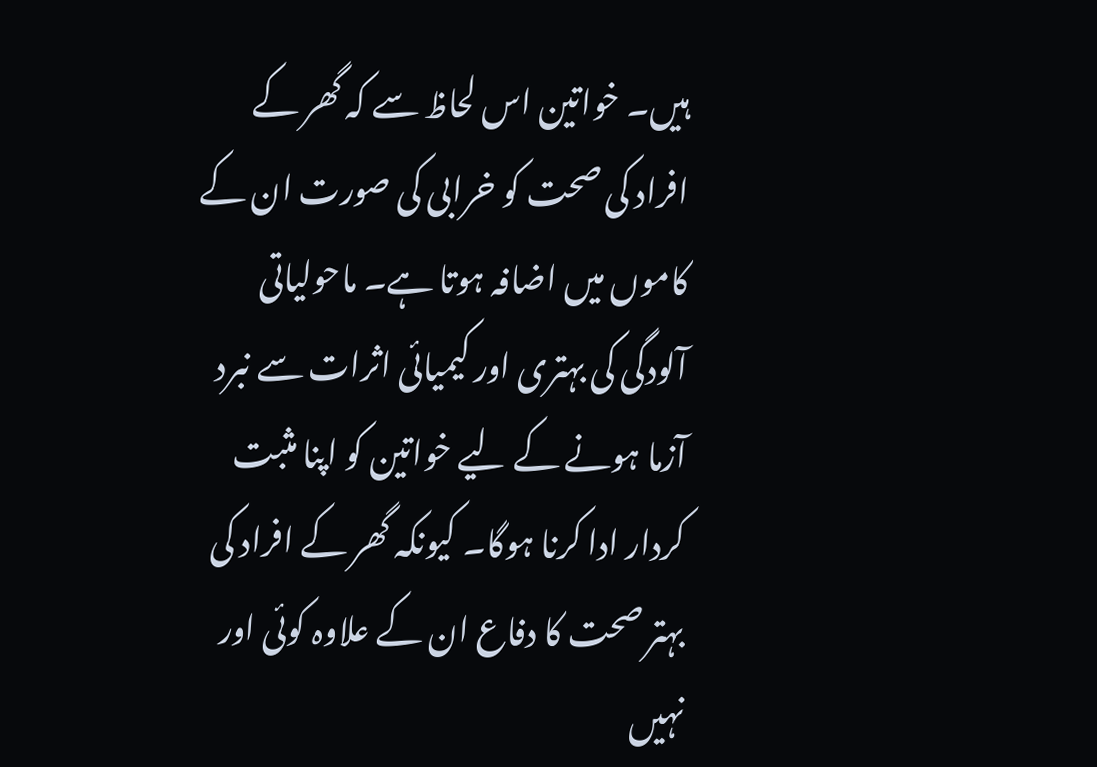ہیں۔ خواتین اس لحاظ سے کہ گھر کے افراد کی صحت کو خرابی کی صورت ان کے کاموں میں اضافہ ہوتا ہے۔ ماحولیاتی آلودگی کی بہتری اور کیمیائی اثرات سے نبرد آزما ہونے کے لیے خواتین کو اپنا مثبت کردار ادا کرنا ہوگا۔ کیونکہ گھر کے افراد کی بہتر صحت کا دفاع ان کے علاوہ کوئی اور نہیں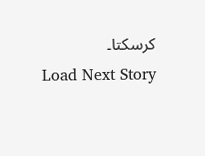کرسکتا۔
Load Next Story